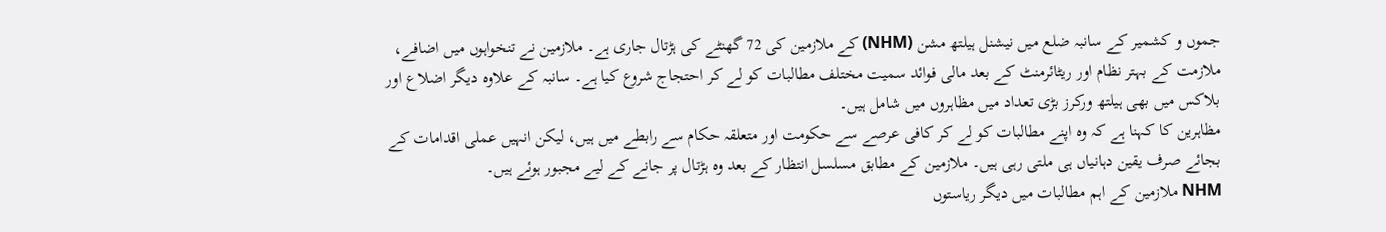جموں و کشمیر کے سانبہ ضلع میں نیشنل ہیلتھ مشن (NHM) کے ملازمین کی 72 گھنٹے کی ہڑتال جاری ہے۔ ملازمین نے تنخواہوں میں اضافے، ملازمت کے بہتر نظام اور ریٹائرمنٹ کے بعد مالی فوائد سمیت مختلف مطالبات کو لے کر احتجاج شروع کیا ہے۔ سانبہ کے علاوہ دیگر اضلاع اور بلاکس میں بھی ہیلتھ ورکرز بڑی تعداد میں مظاہروں میں شامل ہیں۔
مظاہرین کا کہنا ہے کہ وہ اپنے مطالبات کو لے کر کافی عرصے سے حکومت اور متعلقہ حکام سے رابطے میں ہیں، لیکن انہیں عملی اقدامات کے بجائے صرف یقین دہانیاں ہی ملتی رہی ہیں۔ ملازمین کے مطابق مسلسل انتظار کے بعد وہ ہڑتال پر جانے کے لیے مجبور ہوئے ہیں۔
NHM ملازمین کے اہم مطالبات میں دیگر ریاستوں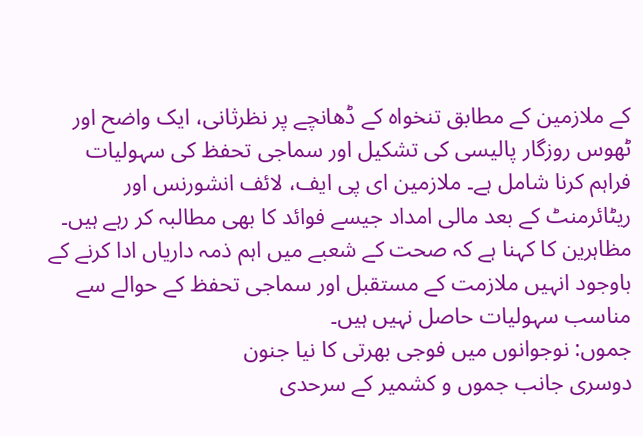کے ملازمین کے مطابق تنخواہ کے ڈھانچے پر نظرثانی، ایک واضح اور ٹھوس روزگار پالیسی کی تشکیل اور سماجی تحفظ کی سہولیات فراہم کرنا شامل ہے۔ ملازمین ای پی ایف، لائف انشورنس اور ریٹائرمنٹ کے بعد مالی امداد جیسے فوائد کا بھی مطالبہ کر رہے ہیں۔ مظاہرین کا کہنا ہے کہ صحت کے شعبے میں اہم ذمہ داریاں ادا کرنے کے باوجود انہیں ملازمت کے مستقبل اور سماجی تحفظ کے حوالے سے مناسب سہولیات حاصل نہیں ہیں۔
جموں: نوجوانوں میں فوجی بھرتی کا نیا جنون
دوسری جانب جموں و کشمیر کے سرحدی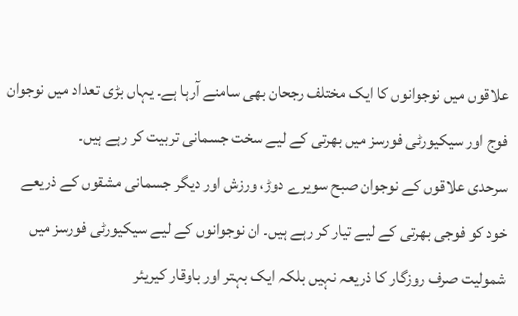علاقوں میں نوجوانوں کا ایک مختلف رجحان بھی سامنے آرہا ہے۔ یہاں بڑی تعداد میں نوجوان فوج اور سیکیورٹی فورسز میں بھرتی کے لیے سخت جسمانی تربیت کر رہے ہیں۔
سرحدی علاقوں کے نوجوان صبح سویرے دوڑ، ورزش اور دیگر جسمانی مشقوں کے ذریعے خود کو فوجی بھرتی کے لیے تیار کر رہے ہیں۔ ان نوجوانوں کے لیے سیکیورٹی فورسز میں شمولیت صرف روزگار کا ذریعہ نہیں بلکہ ایک بہتر اور باوقار کیریئر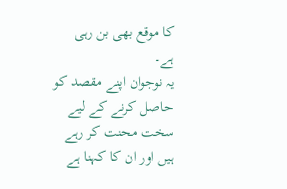کا موقع بھی بن رہی ہے۔
یہ نوجوان اپنے مقصد کو حاصل کرنے کے لیے سخت محنت کر رہے ہیں اور ان کا کہنا ہے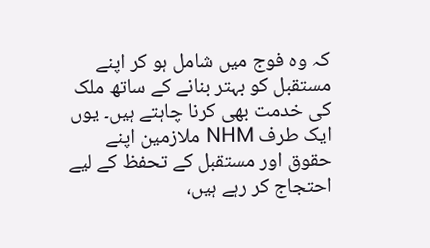کہ وہ فوج میں شامل ہو کر اپنے مستقبل کو بہتر بنانے کے ساتھ ملک کی خدمت بھی کرنا چاہتے ہیں۔ یوں ایک طرف NHM ملازمین اپنے حقوق اور مستقبل کے تحفظ کے لیے احتجاج کر رہے ہیں،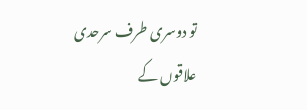تو دوسری طرف سرحدی علاقوں کے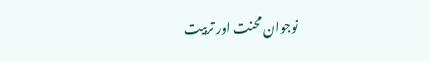نوجوان محنت اور تربیت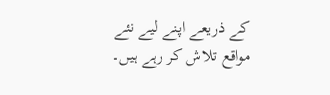کے ذریعے اپنے لیے نئے مواقع تلاش کر رہے ہیں۔